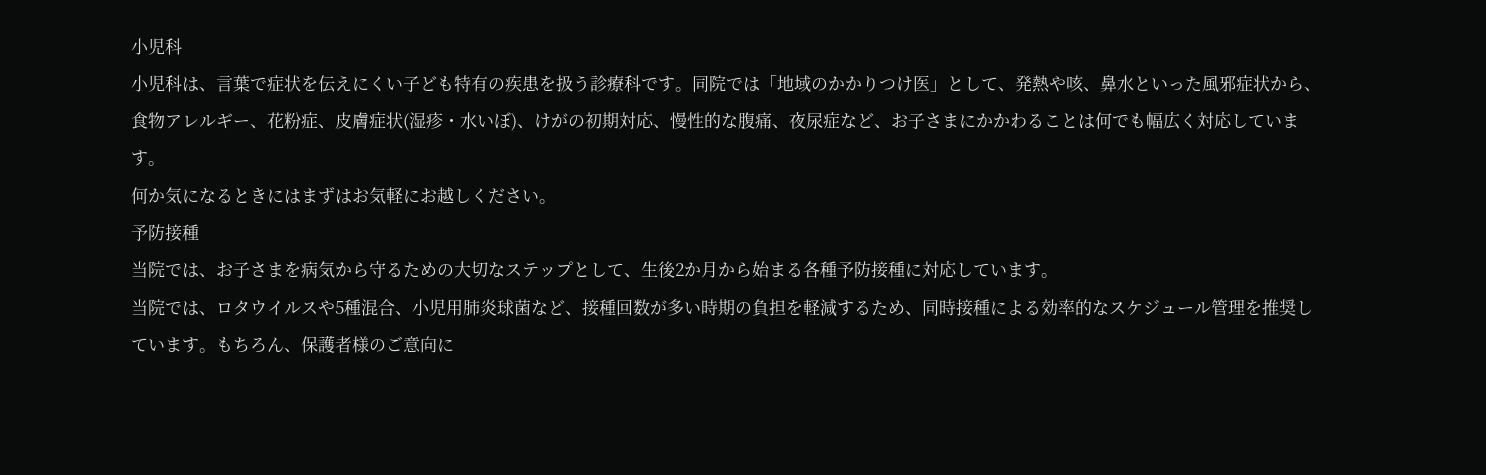小児科
小児科は、言葉で症状を伝えにくい子ども特有の疾患を扱う診療科です。同院では「地域のかかりつけ医」として、発熱や咳、鼻水といった風邪症状から、食物アレルギー、花粉症、皮膚症状(湿疹・水いぼ)、けがの初期対応、慢性的な腹痛、夜尿症など、お子さまにかかわることは何でも幅広く対応しています。
何か気になるときにはまずはお気軽にお越しください。
予防接種
当院では、お子さまを病気から守るための大切なステップとして、生後2か月から始まる各種予防接種に対応しています。
当院では、ロタウイルスや5種混合、小児用肺炎球菌など、接種回数が多い時期の負担を軽減するため、同時接種による効率的なスケジュール管理を推奨しています。もちろん、保護者様のご意向に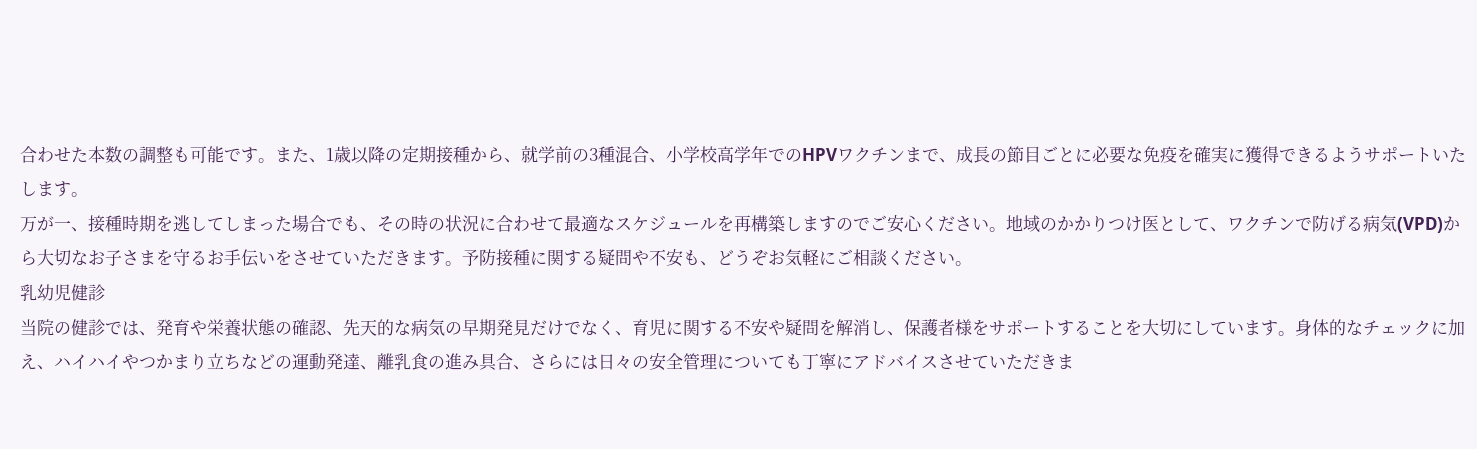合わせた本数の調整も可能です。また、1歳以降の定期接種から、就学前の3種混合、小学校高学年でのHPVワクチンまで、成長の節目ごとに必要な免疫を確実に獲得できるようサポートいたします。
万が一、接種時期を逃してしまった場合でも、その時の状況に合わせて最適なスケジュールを再構築しますのでご安心ください。地域のかかりつけ医として、ワクチンで防げる病気(VPD)から大切なお子さまを守るお手伝いをさせていただきます。予防接種に関する疑問や不安も、どうぞお気軽にご相談ください。
乳幼児健診
当院の健診では、発育や栄養状態の確認、先天的な病気の早期発見だけでなく、育児に関する不安や疑問を解消し、保護者様をサポートすることを大切にしています。身体的なチェックに加え、ハイハイやつかまり立ちなどの運動発達、離乳食の進み具合、さらには日々の安全管理についても丁寧にアドバイスさせていただきま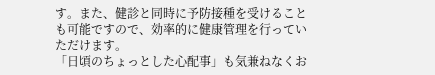す。また、健診と同時に予防接種を受けることも可能ですので、効率的に健康管理を行っていただけます。
「日頃のちょっとした心配事」も気兼ねなくお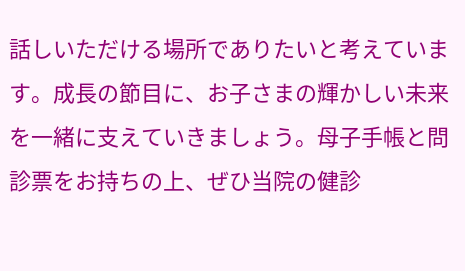話しいただける場所でありたいと考えています。成長の節目に、お子さまの輝かしい未来を一緒に支えていきましょう。母子手帳と問診票をお持ちの上、ぜひ当院の健診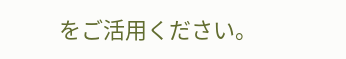をご活用ください。